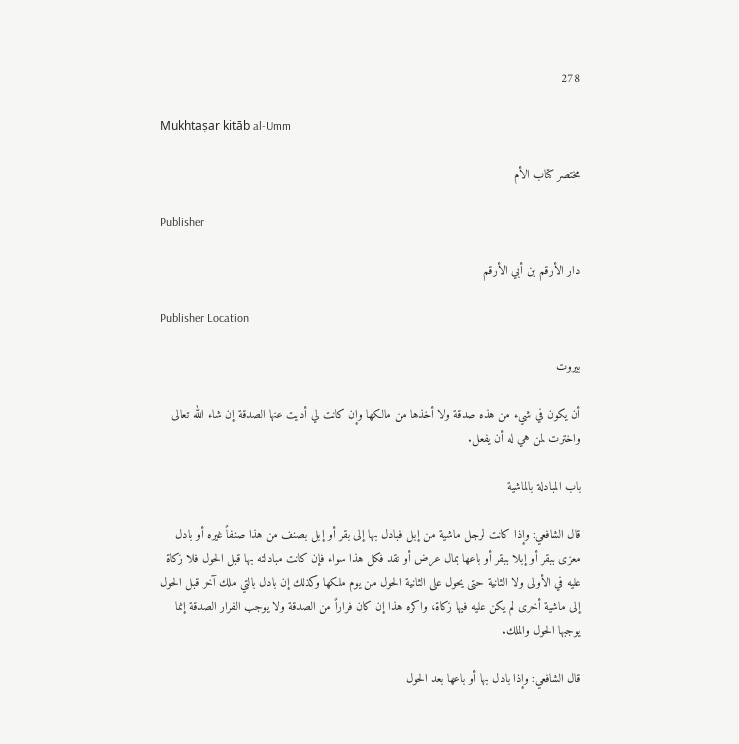278

Mukhtaṣar kitāb al-Umm

مختصر كتاب الأم

Publisher

دار الأرقم بن أبي الأرقم

Publisher Location

بيروت

أن يكون في شيء من هذه صدقة ولا أخذها من مالكها وإن كانت لي أديت عنها الصدقة إن شاء الله تعالى واخترت لمن هي له أن يفعل.

باب المبادلة بالماشية

قال الشافعي: وإذا كانت لرجل ماشية من إبل فبادل بها إلى بقر أو إبل بصنف من هذا صنفاً غيره أو بادل معزى ببقر أو إبلا ببقر أو باعها بمال عرض أو نقد فكل هذا سواء فإن كانت مبادلته بها قبل الحول فلا زكاة عليه في الأولى ولا الثانية حتى يحول على الثانية الحول من يوم ملكها وكذلك إن بادل بالتي ملك آخر قبل الحول إلى ماشية أخرى لم يكن عليه فيها زكاة، واكره هذا إن كان فراراً من الصدقة ولا يوجب الفرار الصدقة إنما يوجبها الحول والملك.

قال الشافعي: وإذا بادل بها أو باعها بعد الحول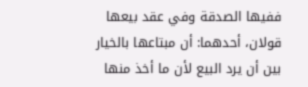ففيها الصدقة وفي عقد بيعها قولان، أحدهما: أن مبتاعها بالخيار بين أن يرد البيع لأن ما أخذ منها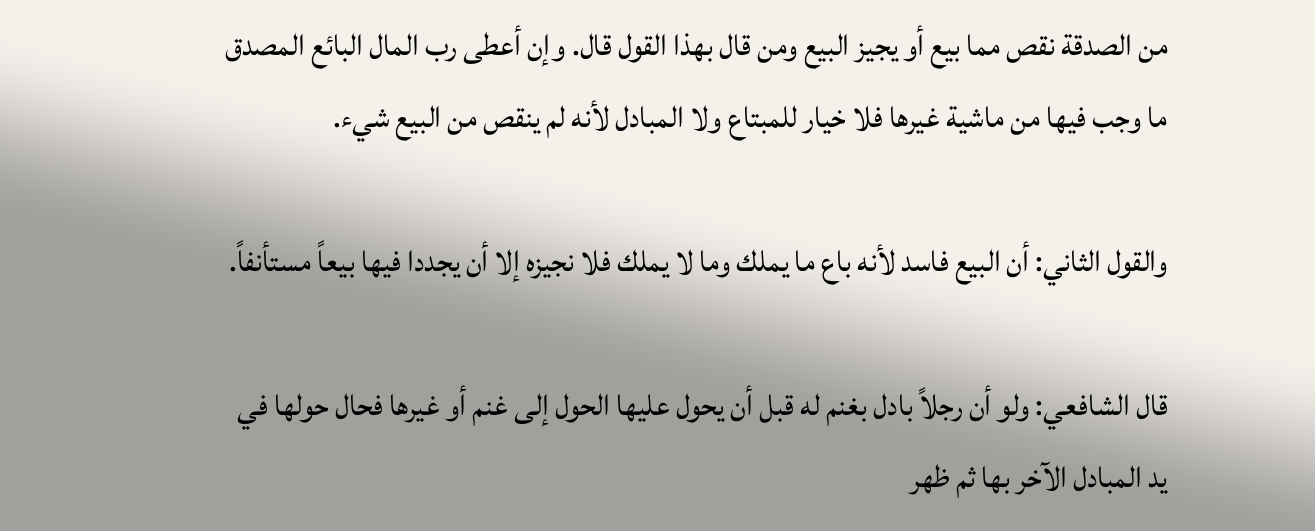من الصدقة نقص مما بيع أو يجيز البيع ومن قال بهذا القول قال. وإن أعطى رب المال البائع المصدق ما وجب فيها من ماشية غيرها فلا خيار للمبتاع ولا المبادل لأنه لم ينقص من البيع شيء.

والقول الثاني: أن البيع فاسد لأنه باع ما يملك وما لا يملك فلا نجيزه إلا أن يجددا فيها بيعاً مستأنفاً.

قال الشافعي: ولو أن رجلاً بادل بغنم له قبل أن يحول عليها الحول إلى غنم أو غيرها فحال حولها في يد المبادل الآخر بها ثم ظهر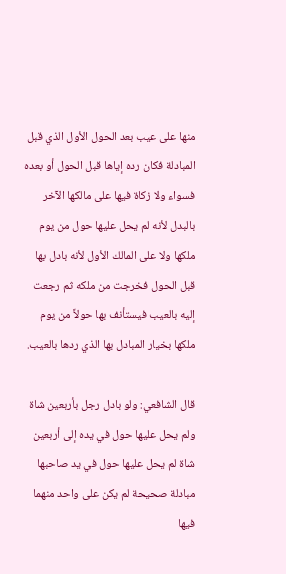منها على عيب بعد الحول الأول الذي قبل المبادلة فكان رده إياها قبل الحول أو بعده فسواء ولا زكاة فيها على مالكها الآخر بالبدل لأنه لم يحل عليها حول من يوم ملكها ولا على المالك الأول لأنه بادل بها قبل الحول فخرجت من ملكه ثم رجعت إليه بالعيب فيستأنف بها حولاً من يوم ملكها بخيار المبادل بها الذي ردها بالعيب.

قال الشافعي: ولو بادل رجل بأربعين شاة ولم يحل عليها حول في يده إلى أربعين شاة لم يحل عليها حول في يد صاحبها مبادلة صحيحة لم يكن على واحد منهما فيها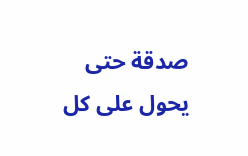صدقة حتى يحول على كل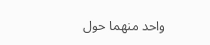واحد منهما حول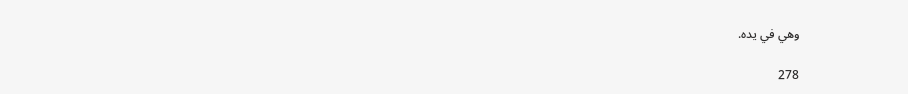وهي في يده.

278